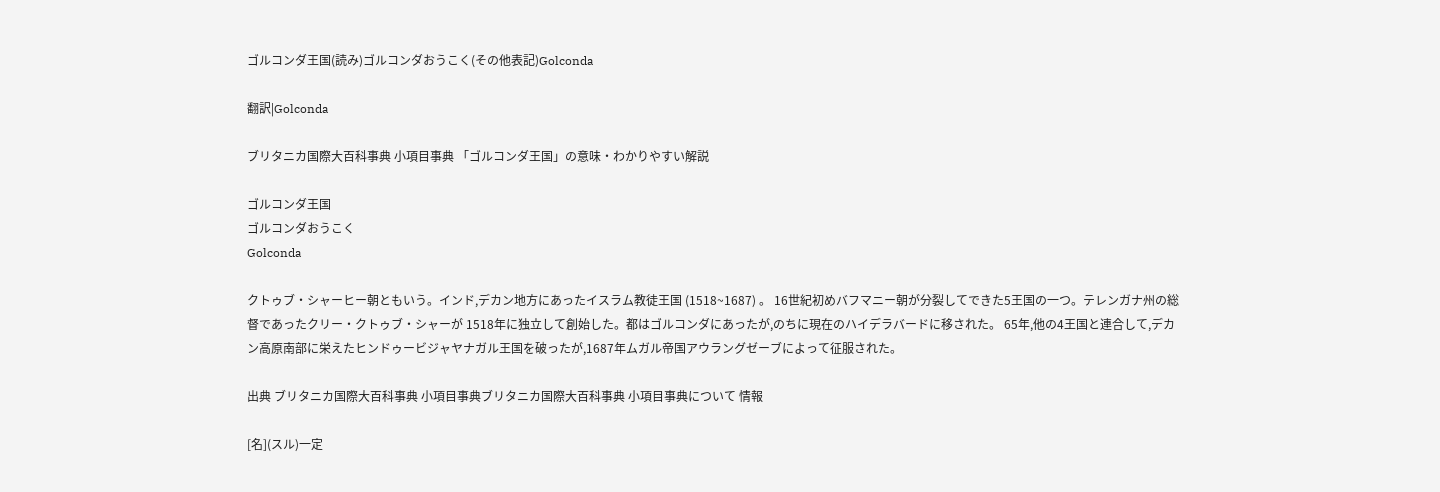ゴルコンダ王国(読み)ゴルコンダおうこく(その他表記)Golconda

翻訳|Golconda

ブリタニカ国際大百科事典 小項目事典 「ゴルコンダ王国」の意味・わかりやすい解説

ゴルコンダ王国
ゴルコンダおうこく
Golconda

クトゥブ・シャーヒー朝ともいう。インド,デカン地方にあったイスラム教徒王国 (1518~1687) 。 16世紀初めバフマニー朝が分裂してできた5王国の一つ。テレンガナ州の総督であったクリー・クトゥブ・シャーが 1518年に独立して創始した。都はゴルコンダにあったが,のちに現在のハイデラバードに移された。 65年,他の4王国と連合して,デカン高原南部に栄えたヒンドゥービジャヤナガル王国を破ったが,1687年ムガル帝国アウラングゼーブによって征服された。

出典 ブリタニカ国際大百科事典 小項目事典ブリタニカ国際大百科事典 小項目事典について 情報

[名](スル)一定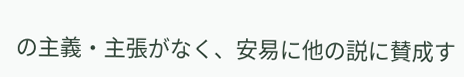の主義・主張がなく、安易に他の説に賛成す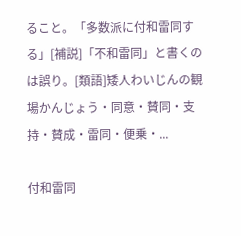ること。「多数派に付和雷同する」[補説]「不和雷同」と書くのは誤り。[類語]矮人わいじんの観場かんじょう・同意・賛同・支持・賛成・雷同・便乗・...

付和雷同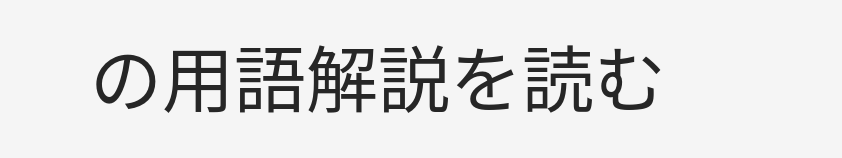の用語解説を読む